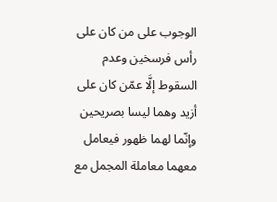الوجوب على من كان على رأس فرسخين وعدم السقوط إلَّا عمّن كان على أزيد وهما ليسا بصريحين وإنّما لهما ظهور فيعامل معهما معاملة المجمل مع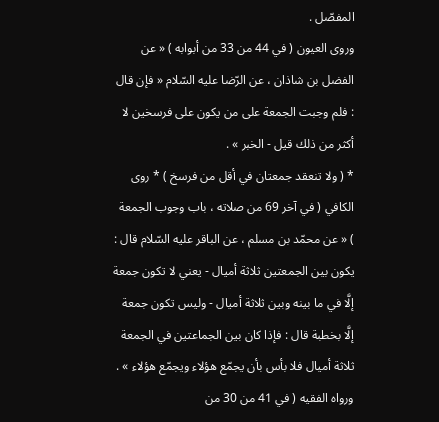المفصّل .
وروى العيون ( في 44 من 33 من أبوابه ) « عن الفضل بن شاذان ، عن الرّضا عليه السّلام « فإن قال : فلم وجبت الجمعة على من يكون على فرسخين لا أكثر من ذلك قيل - الخبر » .
* ( ولا تنعقد جمعتان في أقل من فرسخ ) * روى الكافي ( في آخر 69 من صلاته ، باب وجوب الجمعة ) « عن محمّد بن مسلم ، عن الباقر عليه السّلام قال : يكون بين الجمعتين ثلاثة أميال - يعني لا تكون جمعة إلَّا في ما بينه وبين ثلاثة أميال - وليس تكون جمعة إلَّا بخطبة قال : فإذا كان بين الجماعتين في الجمعة ثلاثة أميال فلا بأس بأن يجمّع هؤلاء ويجمّع هؤلاء » .
ورواه الفقيه ( في 41 من 30 من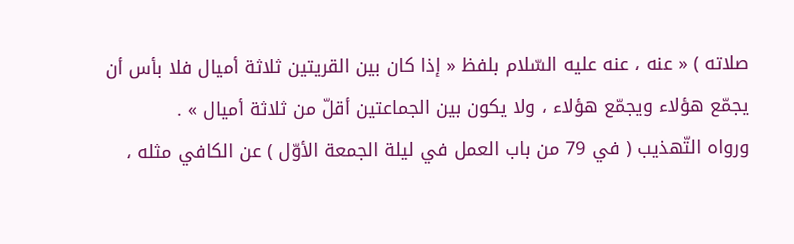صلاته ) « عنه ، عنه عليه السّلام بلفظ « إذا كان بين القريتين ثلاثة أميال فلا بأس أن يجمّع هؤلاء ويجمّع هؤلاء ، ولا يكون بين الجماعتين أقلّ من ثلاثة أميال » .
ورواه التّهذيب ( في 79 من باب العمل في ليلة الجمعة الأوّل ) عن الكافي مثله ،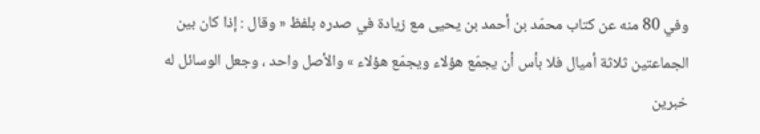وفي 80 منه عن كتاب محمّد بن أحمد بن يحيى مع زيادة في صدره بلفظ « وقال : إذا كان بين الجماعتين ثلاثة أميال فلا بأس أن يجمّع هؤلاء ويجمّع هؤلاء » والأصل واحد ، وجعل الوسائل له خبرين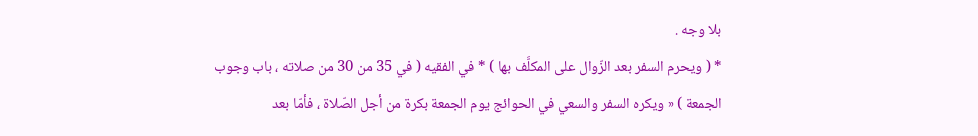بلا وجه .
* ( ويحرم السفر بعد الزّوال على المكلَّف بها ) * في الفقيه ( في 35 من 30 من صلاته ، باب وجوب الجمعة ) « ويكره السفر والسعي في الحوائج يوم الجمعة بكرة من أجل الصّلاة ، فأمّا بعد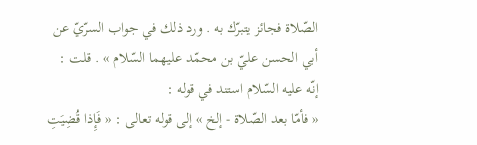الصّلاة فجائز يتبرّك به . ورد ذلك في جواب السرّيّ عن أبي الحسن عليّ بن محمّد عليهما السّلام » . قلت : إنّه عليه السّلام استند في قوله :
« فأمّا بعد الصّلاة - إلخ » إلى قوله تعالى : « فَإِذا قُضِيَتِ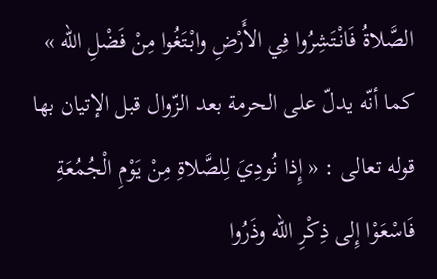الصَّلاةُ فَانْتَشِرُوا فِي الأَرْضِ وابْتَغُوا مِنْ فَضْلِ الله » كما أنّه يدلّ على الحرمة بعد الزّوال قبل الإتيان بها قوله تعالى : « إِذا نُودِيَ لِلصَّلاةِ مِنْ يَوْمِ الْجُمُعَةِ فَاسْعَوْا إِلى ذِكْرِ الله وذَرُوا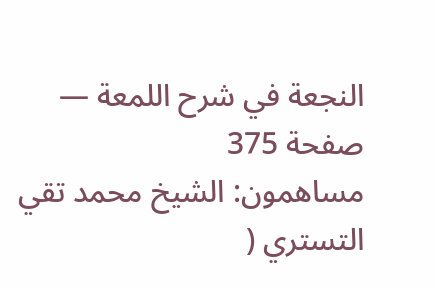النجعة في شرح اللمعة — صفحة 375
مساهمون: الشيخ محمد تقي التستري (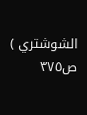الشوشتري )
ص٣٧٥